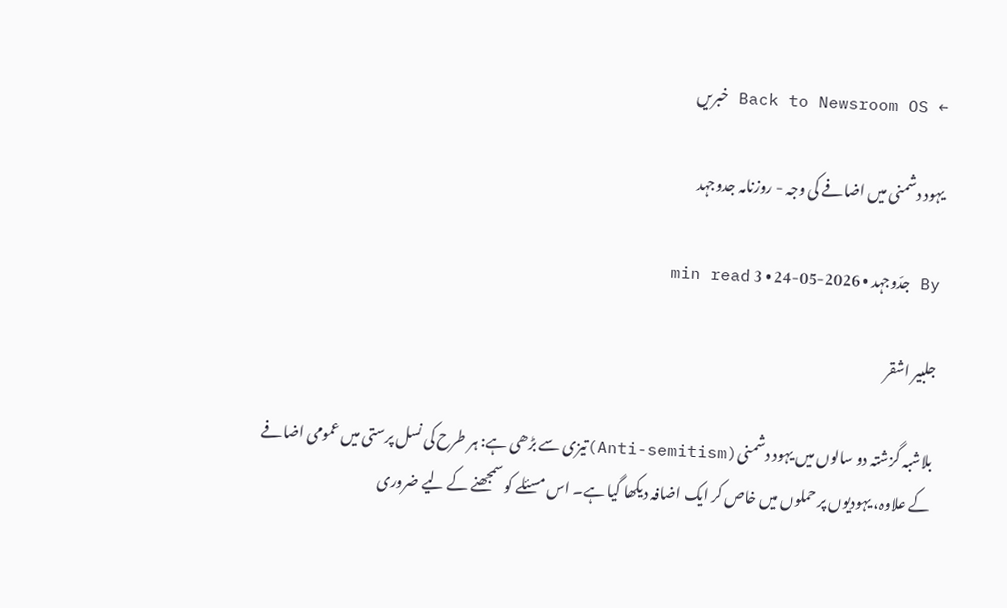← Back to Newsroom OS خبریں

یہود دشمنی میں اضافے کی وجہ - روزنامہ جدوجہد

By جدّوجہد • 2026-05-24 • 3 min read

جلبیر اشقر

بلاشبہ گزشتہ دو سالوں میں یہود دشمنی(Anti-semitism)تیزی سے بڑھی ہے: ہر طرح کی نسل پرستی میں عمومی اضافے کے علاوہ، یہودیوں پر حملوں میں خاص کر ایک اضافہ دیکھا گیا ہے۔ اس مسئلے کو سمجھنے کے لیے ضروری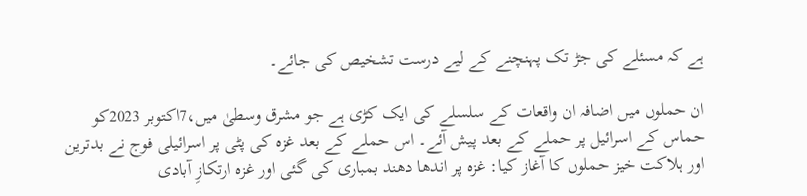ہے کہ مسئلے کی جڑ تک پہنچنے کے لیے درست تشخیص کی جائے۔

ان حملوں میں اضافہ ان واقعات کے سلسلے کی ایک کڑی ہے جو مشرق وسطیٰ میں،7اکتوبر 2023کو حماس کے اسرائیل پر حملے کے بعد پیش آئے۔ اس حملے کے بعد غزہ کی پٹی پر اسرائیلی فوج نے بدترین اور ہلاکت خیز حملوں کا آغاز کیا: غزہ پر اندھا دھند بمباری کی گئی اور غزہ ارتکازِ آبادی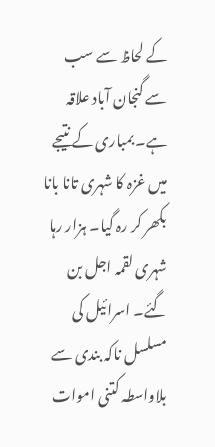کے لحاظ سے سب سے گنجان آباد علاقہ ہے۔ بمباری کے نتیجے میں غزہ کا شہری تانا بانا بکھر کر رہ گیا۔ ہزار رہا شہری لقمہ اجل بن گئے۔ اسرائیل کی مسلسل ناکہ بندی سے بلاواسطہ کتنی اموات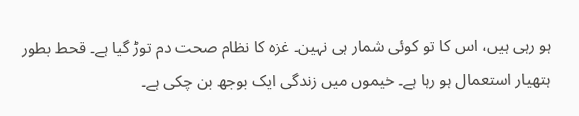ہو رہی ہیں، اس کا تو کوئی شمار ہی نہین۔ غزہ کا نظام صحت دم توڑ گیا ہے۔ قحط بطور ہتھیار استعمال ہو رہا ہے۔ خیموں میں زندگی ایک بوجھ بن چکی ہے۔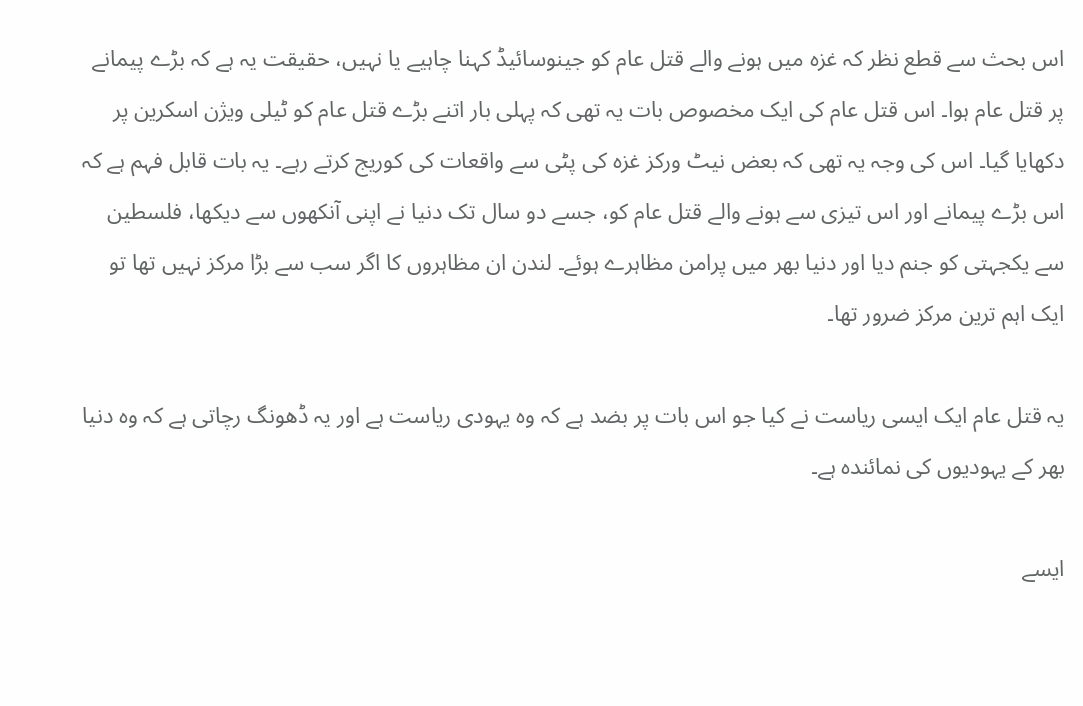اس بحث سے قطع نظر کہ غزہ میں ہونے والے قتل عام کو جینوسائیڈ کہنا چاہیے یا نہیں، حقیقت یہ ہے کہ بڑے پیمانے پر قتل عام ہوا۔ اس قتل عام کی ایک مخصوص بات یہ تھی کہ پہلی بار اتنے بڑے قتل عام کو ٹیلی ویژن اسکرین پر دکھایا گیا۔ اس کی وجہ یہ تھی کہ بعض نیٹ ورکز غزہ کی پٹی سے واقعات کی کوریج کرتے رہے۔ یہ بات قابل فہم ہے کہ اس بڑے پیمانے اور اس تیزی سے ہونے والے قتل عام کو، جسے دو سال تک دنیا نے اپنی آنکھوں سے دیکھا، فلسطین سے یکجہتی کو جنم دیا اور دنیا بھر میں پرامن مظاہرے ہوئے۔ لندن ان مظاہروں کا اگر سب سے بڑا مرکز نہیں تھا تو ایک اہم ترین مرکز ضرور تھا۔

یہ قتل عام ایک ایسی ریاست نے کیا جو اس بات پر بضد ہے کہ وہ یہودی ریاست ہے اور یہ ڈھونگ رچاتی ہے کہ وہ دنیا بھر کے یہودیوں کی نمائندہ ہے۔

ایسے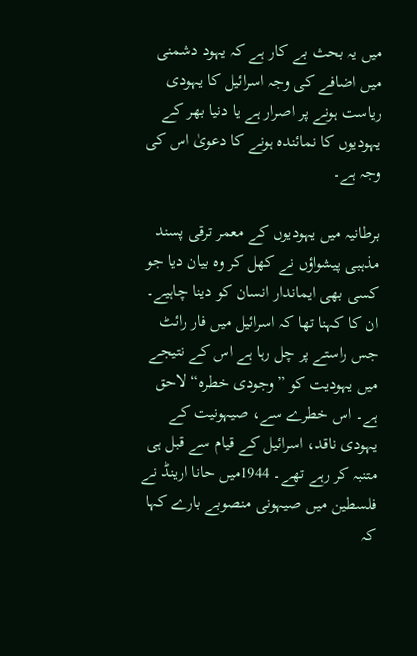میں یہ بحث بے کار ہے کہ یہود دشمنی میں اضافے کی وجہ اسرائیل کا یہودی ریاست ہونے پر اصرار ہے یا دنیا بھر کے یہودیوں کا نمائندہ ہونے کا دعویٰ اس کی وجہ ہے۔

برطانیہ میں یہودیوں کے معمر ترقی پسند مذہبی پیشواؤں نے کھل کر وہ بیان دیا جو کسی بھی ایماندار انسان کو دینا چاہیے۔ ان کا کہنا تھا کہ اسرائیل میں فار رائٹ جس راستے پر چل رہا ہے اس کے نتیجے میں یہودیت کو ”وجودی خطرہ“ لاحق ہے۔ اس خطرے سے، صیہونیت کے یہودی ناقد، اسرائیل کے قیام سے قبل ہی متنبہ کر رہے تھے۔ 1944میں حانا ارینڈ نے فلسطین میں صیہونی منصوبے بارے کہا کہ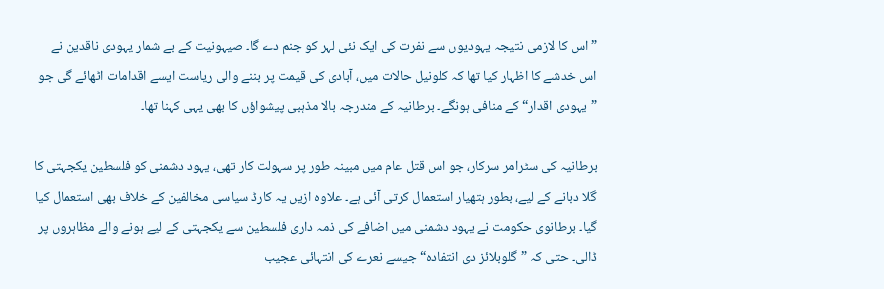”اس کا لازمی نتیجہ یہودیوں سے نفرت کی ایک نئی لہر کو جنم دے گا۔ صیہونیت کے بے شمار یہودی ناقدین نے اس خدشے کا اظہار کیا تھا کہ کلونیل حالات میں، آبادی کی قیمت پر بننے والی ریاست ایسے اقدامات اٹھائے گی جو ”یہودی اقدار“ کے منافی ہونگے۔ برطانیہ کے مندرجہ بالا مذہبی پیشواؤں کا بھی یہی کہنا تھا۔

برطانیہ کی سٹرامر سرکار، جو اس قتل عام میں مبینہ طور پر سہولت کار تھی، یہود دشمنی کو فلسطین یکجہتی کا گلا دبانے کے لیے، بطور ہتھیار استعمال کرتی آئی ہے۔ علاوہ ازیں یہ کارڈ سیاسی مخالفین کے خلاف بھی استعمال کیا گیا۔ برطانوی حکومت نے یہود دشمنی میں اضافے کی ذمہ داری فلسطین سے یکجہتی کے لیے ہونے والے مظاہروں پر ڈالی۔ حتی کہ ”گلوبلائز دی انتفادہ“ جیسے نعرے کی انتہائی عجیب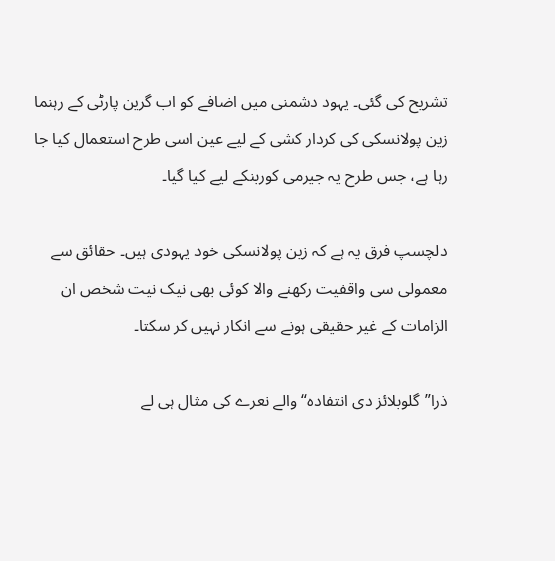تشریح کی گئی۔ یہود دشمنی میں اضافے کو اب گرین پارٹی کے رہنما زین پولانسکی کی کردار کشی کے لیے عین اسی طرح استعمال کیا جا رہا ہے، جس طرح یہ جیرمی کوربنکے لیے کیا گیا۔

دلچسپ فرق یہ ہے کہ زین پولانسکی خود یہودی ہیں۔ حقائق سے معمولی سی واقفیت رکھنے والا کوئی بھی نیک نیت شخص ان الزامات کے غیر حقیقی ہونے سے انکار نہیں کر سکتا۔

ذرا”گلوبلائز دی انتفادہ“ والے نعرے کی مثال ہی لے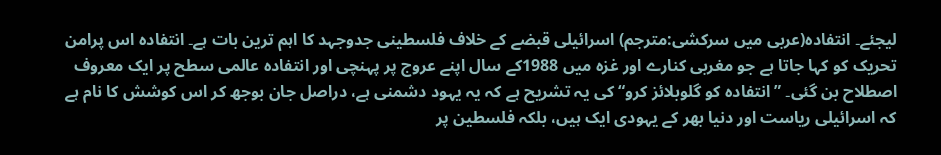لیجئے۔ انتفادہ(عربی میں سرکشی:مترجم) اسرائیلی قبضے کے خلاف فلسطینی جدوجہد کا اہم ترین بات ہے۔ انتفادہ اس پرامن تحریک کو کہا جاتا ہے جو مغربی کنارے اور غزہ میں 1988کے سال اپنے عروج پر پہنچی اور انتفادہ عالمی سطح پر ایک معروف اصطلاح بن گئی۔ ”انتفادہ کو گلوبلائز کرو“ کی یہ تشریح ہے کہ یہ یہود دشمنی ہے، دراصل جان بوجھ کر اس کوشش کا نام ہے کہ اسرائیلی ریاست اور دنیا بھر کے یہودی ایک ہیں، بلکہ فلسطین پر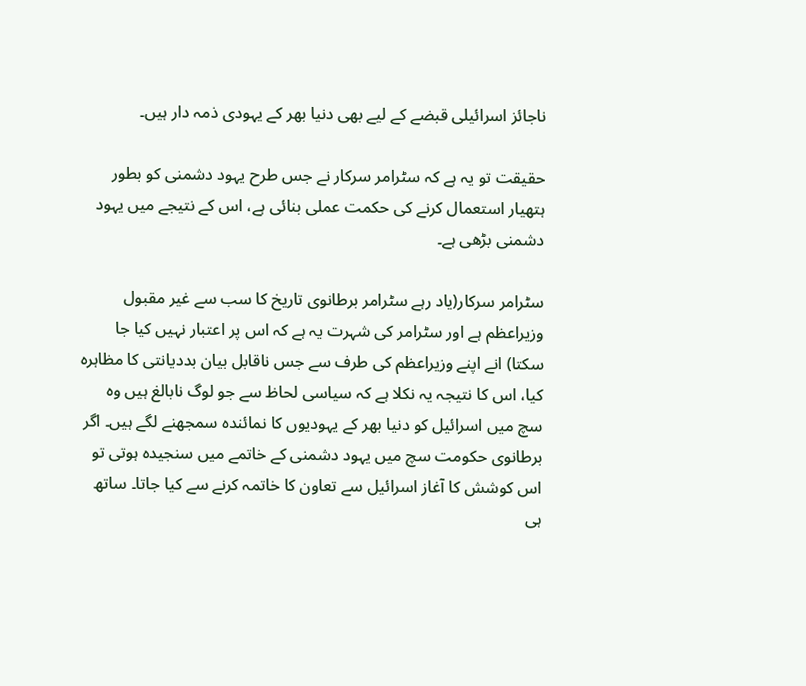ناجائز اسرائیلی قبضے کے لیے بھی دنیا بھر کے یہودی ذمہ دار ہیں۔

حقیقت تو یہ ہے کہ سٹرامر سرکار نے جس طرح یہود دشمنی کو بطور ہتھیار استعمال کرنے کی حکمت عملی بنائی ہے، اس کے نتیجے میں یہود دشمنی بڑھی ہے۔

سٹرامر سرکار(یاد رہے سٹرامر برطانوی تاریخ کا سب سے غیر مقبول وزیراعظم ہے اور سٹرامر کی شہرت یہ ہے کہ اس پر اعتبار نہیں کیا جا سکتا) انے اپنے وزیراعظم کی طرف سے جس ناقابل بیان بددیانتی کا مظاہرہ کیا، اس کا نتیجہ یہ نکلا ہے کہ سیاسی لحاظ سے جو لوگ نابالغ ہیں وہ سچ میں اسرائیل کو دنیا بھر کے یہودیوں کا نمائندہ سمجھنے لگے ہیں۔ اگر برطانوی حکومت سچ میں یہود دشمنی کے خاتمے میں سنجیدہ ہوتی تو اس کوشش کا آغاز اسرائیل سے تعاون کا خاتمہ کرنے سے کیا جاتا۔ ساتھ ہی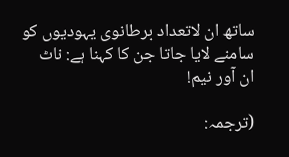ساتھ ان لاتعداد برطانوی یہودیوں کو سامنے لایا جاتا جن کا کہنا ہے: ناٹ ان آور نیم!

(ترجمہ: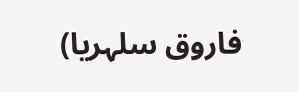فاروق سلہریا)